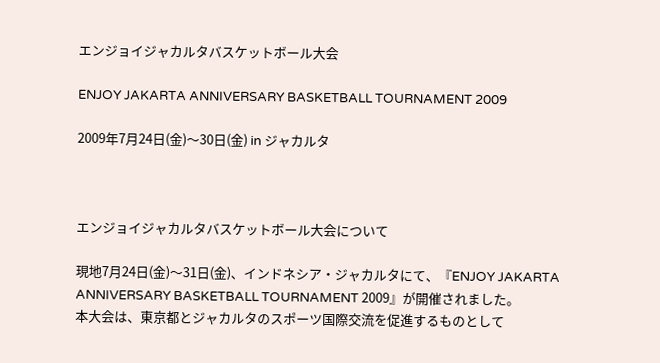エンジョイジャカルタバスケットボール大会

ENJOY JAKARTA ANNIVERSARY BASKETBALL TOURNAMENT 2009

2009年7月24日(金)〜30日(金) in ジャカルタ



エンジョイジャカルタバスケットボール大会について

現地7月24日(金)〜31日(金)、インドネシア・ジャカルタにて、『ENJOY JAKARTA ANNIVERSARY BASKETBALL TOURNAMENT 2009』が開催されました。
本大会は、東京都とジャカルタのスポーツ国際交流を促進するものとして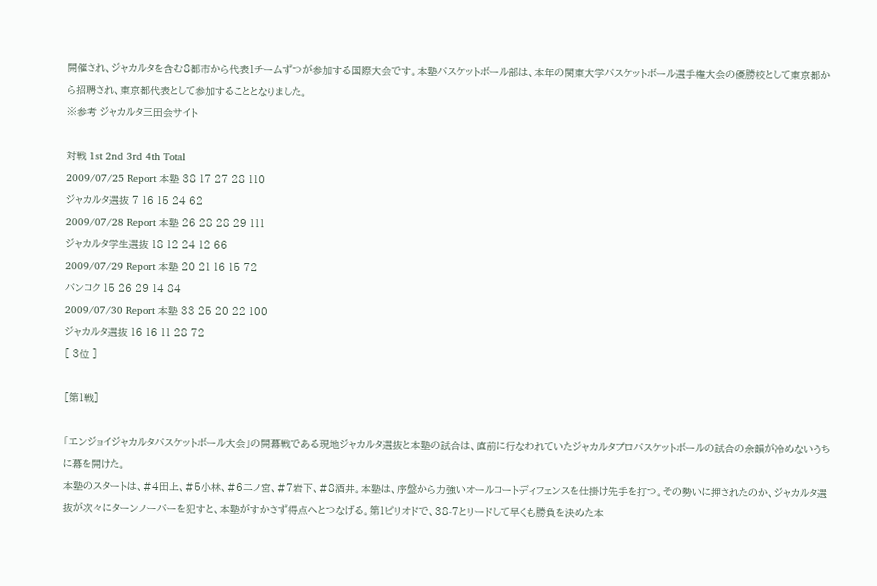開催され、ジャカルタを含む8都市から代表1チームずつが参加する国際大会です。本塾バスケットボール部は、本年の関東大学バスケットボール選手権大会の優勝校として東京都から招聘され、東京都代表として参加することとなりました。
※参考 ジャカルタ三田会サイト

対戦 1st 2nd 3rd 4th Total
2009/07/25 Report 本塾 38 17 27 28 110
ジャカルタ選抜 7 16 15 24 62
2009/07/28 Report 本塾 26 28 28 29 111
ジャカルタ学生選抜 18 12 24 12 66
2009/07/29 Report 本塾 20 21 16 15 72
バンコク 15 26 29 14 84
2009/07/30 Report 本塾 33 25 20 22 100
ジャカルタ選抜 16 16 11 28 72
[ 3位 ]

[第1戦]

「エンジョイジャカルタバスケットボール大会」の開幕戦である現地ジャカルタ選抜と本塾の試合は、直前に行なわれていたジャカルタプロバスケットボールの試合の余韻が冷めないうちに幕を開けた。
本塾のスタートは、#4田上、#5小林、#6二ノ宮、#7岩下、#8酒井。本塾は、序盤から力強いオールコートディフェンスを仕掛け先手を打つ。その勢いに押されたのか、ジャカルタ選抜が次々にターンノーバーを犯すと、本塾がすかさず得点へとつなげる。第1ピリオドで、38-7とリードして早くも勝負を決めた本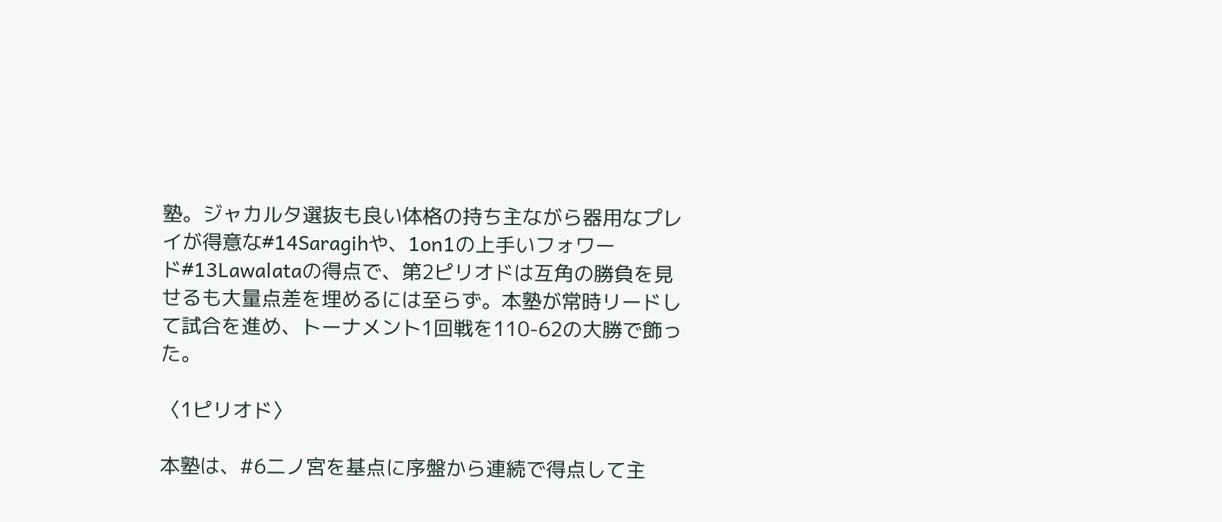塾。ジャカルタ選抜も良い体格の持ち主ながら器用なプレイが得意な#14Saragihや、1on1の上手いフォワード#13Lawalataの得点で、第2ピリオドは互角の勝負を見せるも大量点差を埋めるには至らず。本塾が常時リードして試合を進め、トーナメント1回戦を110-62の大勝で飾った。

〈1ピリオド〉

本塾は、#6二ノ宮を基点に序盤から連続で得点して主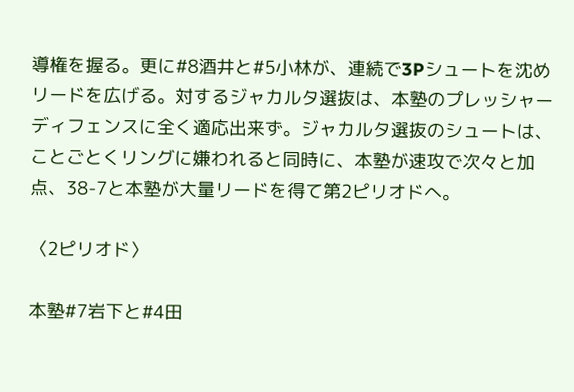導権を握る。更に#8酒井と#5小林が、連続で3Pシュートを沈めリードを広げる。対するジャカルタ選抜は、本塾のプレッシャーディフェンスに全く適応出来ず。ジャカルタ選抜のシュートは、ことごとくリングに嫌われると同時に、本塾が速攻で次々と加点、38-7と本塾が大量リードを得て第2ピリオドへ。

〈2ピリオド〉

本塾#7岩下と#4田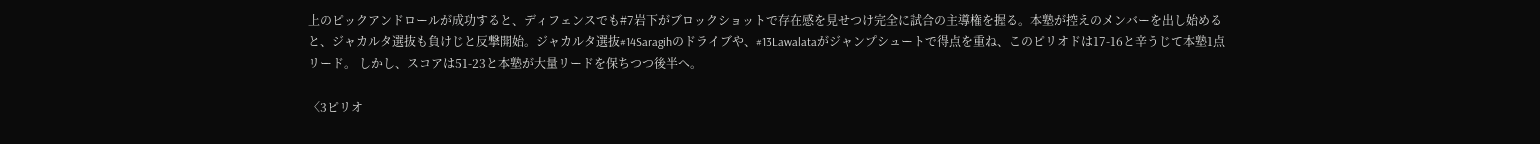上のピックアンドロールが成功すると、ディフェンスでも#7岩下がブロックショットで存在感を見せつけ完全に試合の主導権を握る。本塾が控えのメンバーを出し始めると、ジャカルタ選抜も負けじと反撃開始。ジャカルタ選抜#14Saragihのドライブや、#13Lawalataがジャンプシュートで得点を重ね、このピリオドは17-16と辛うじて本塾1点リード。 しかし、スコアは51-23と本塾が大量リードを保ちつつ後半へ。

〈3ピリオ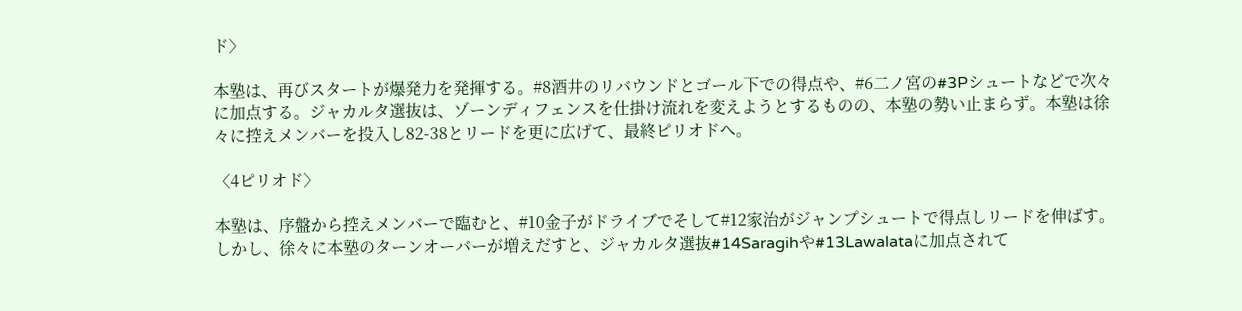ド〉

本塾は、再びスタートが爆発力を発揮する。#8酒井のリバウンドとゴール下での得点や、#6二ノ宮の#3Pシュートなどで次々に加点する。ジャカルタ選抜は、ゾーンディフェンスを仕掛け流れを変えようとするものの、本塾の勢い止まらず。本塾は徐々に控えメンバーを投入し82-38とリードを更に広げて、最終ピリオドへ。

〈4ピリオド〉

本塾は、序盤から控えメンバーで臨むと、#10金子がドライブでそして#12家治がジャンプシュートで得点しリードを伸ばす。しかし、徐々に本塾のターンオーバーが増えだすと、ジャカルタ選抜#14Saragihや#13Lawalataに加点されて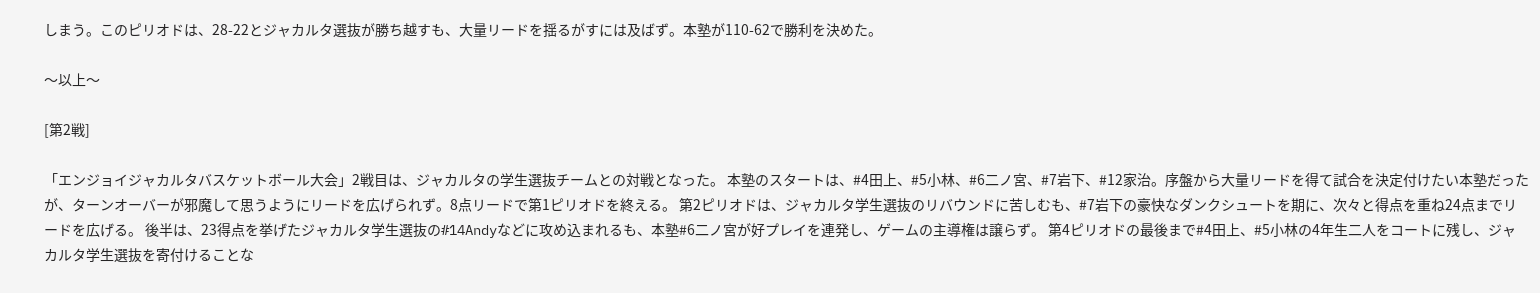しまう。このピリオドは、28-22とジャカルタ選抜が勝ち越すも、大量リードを揺るがすには及ばず。本塾が110-62で勝利を決めた。

〜以上〜

[第2戦]

「エンジョイジャカルタバスケットボール大会」2戦目は、ジャカルタの学生選抜チームとの対戦となった。 本塾のスタートは、#4田上、#5小林、#6二ノ宮、#7岩下、#12家治。序盤から大量リードを得て試合を決定付けたい本塾だったが、ターンオーバーが邪魔して思うようにリードを広げられず。8点リードで第1ピリオドを終える。 第2ピリオドは、ジャカルタ学生選抜のリバウンドに苦しむも、#7岩下の豪快なダンクシュートを期に、次々と得点を重ね24点までリードを広げる。 後半は、23得点を挙げたジャカルタ学生選抜の#14Andyなどに攻め込まれるも、本塾#6二ノ宮が好プレイを連発し、ゲームの主導権は譲らず。 第4ピリオドの最後まで#4田上、#5小林の4年生二人をコートに残し、ジャカルタ学生選抜を寄付けることな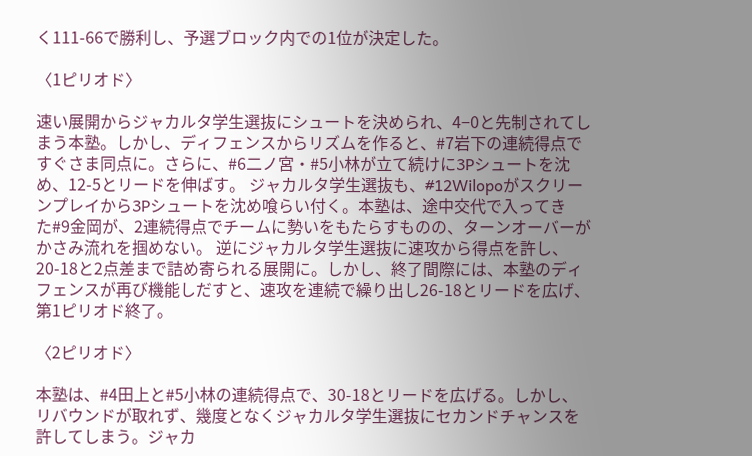く111-66で勝利し、予選ブロック内での1位が決定した。

〈1ピリオド〉

速い展開からジャカルタ学生選抜にシュートを決められ、4−0と先制されてしまう本塾。しかし、ディフェンスからリズムを作ると、#7岩下の連続得点ですぐさま同点に。さらに、#6二ノ宮・#5小林が立て続けに3Pシュートを沈め、12-5とリードを伸ばす。 ジャカルタ学生選抜も、#12Wilopoがスクリーンプレイから3Pシュートを沈め喰らい付く。本塾は、途中交代で入ってきた#9金岡が、2連続得点でチームに勢いをもたらすものの、ターンオーバーがかさみ流れを掴めない。 逆にジャカルタ学生選抜に速攻から得点を許し、20-18と2点差まで詰め寄られる展開に。しかし、終了間際には、本塾のディフェンスが再び機能しだすと、速攻を連続で繰り出し26-18とリードを広げ、第1ピリオド終了。

〈2ピリオド〉

本塾は、#4田上と#5小林の連続得点で、30-18とリードを広げる。しかし、リバウンドが取れず、幾度となくジャカルタ学生選抜にセカンドチャンスを許してしまう。ジャカ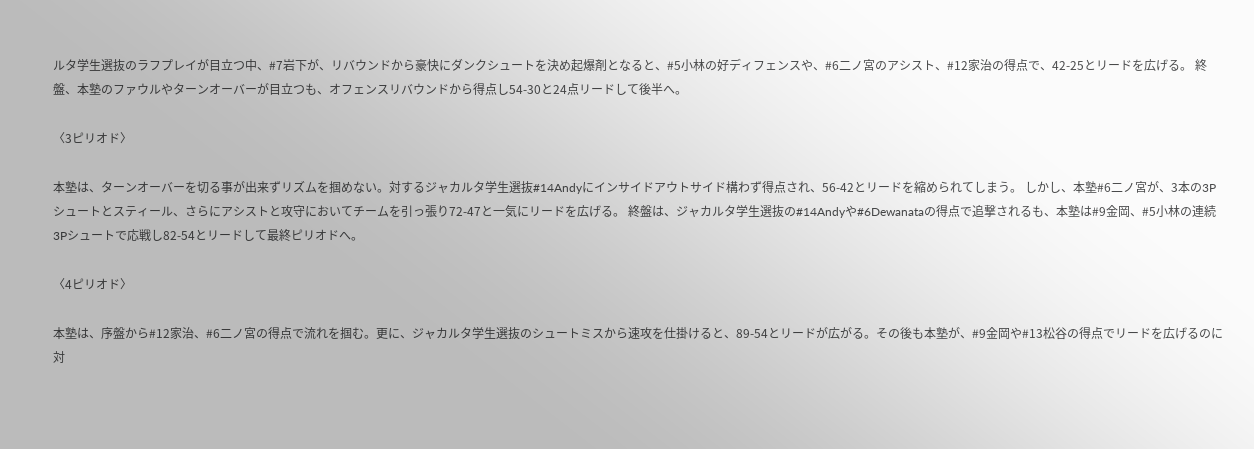ルタ学生選抜のラフプレイが目立つ中、#7岩下が、リバウンドから豪快にダンクシュートを決め起爆剤となると、#5小林の好ディフェンスや、#6二ノ宮のアシスト、#12家治の得点で、42-25とリードを広げる。 終盤、本塾のファウルやターンオーバーが目立つも、オフェンスリバウンドから得点し54-30と24点リードして後半へ。

〈3ピリオド〉

本塾は、ターンオーバーを切る事が出来ずリズムを掴めない。対するジャカルタ学生選抜#14Andyにインサイドアウトサイド構わず得点され、56-42とリードを縮められてしまう。 しかし、本塾#6二ノ宮が、3本の3Pシュートとスティール、さらにアシストと攻守においてチームを引っ張り72-47と一気にリードを広げる。 終盤は、ジャカルタ学生選抜の#14Andyや#6Dewanataの得点で追撃されるも、本塾は#9金岡、#5小林の連続3Pシュートで応戦し82-54とリードして最終ピリオドへ。

〈4ピリオド〉

本塾は、序盤から#12家治、#6二ノ宮の得点で流れを掴む。更に、ジャカルタ学生選抜のシュートミスから速攻を仕掛けると、89-54とリードが広がる。その後も本塾が、#9金岡や#13松谷の得点でリードを広げるのに対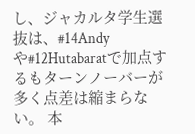し、ジャカルタ学生選抜は、#14Andyや#12Hutabaratで加点するもターンノーバーが多く点差は縮まらない。 本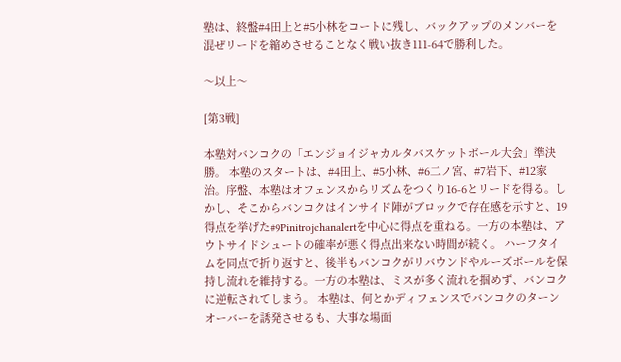塾は、終盤#4田上と#5小林をコートに残し、バックアップのメンバーを混ぜリードを縮めさせることなく戦い抜き111-64で勝利した。

〜以上〜

[第3戦]

本塾対バンコクの「エンジョイジャカルタバスケットボール大会」準決勝。 本塾のスタートは、#4田上、#5小林、#6二ノ宮、#7岩下、#12家治。序盤、本塾はオフェンスからリズムをつくり16-6とリードを得る。しかし、そこからバンコクはインサイド陣がブロックで存在感を示すと、19得点を挙げた#9Pinitrojchanalertを中心に得点を重ねる。一方の本塾は、アウトサイドシュートの確率が悪く得点出来ない時間が続く。 ハーフタイムを同点で折り返すと、後半もバンコクがリバウンドやルーズボールを保持し流れを維持する。一方の本塾は、ミスが多く流れを掴めず、バンコクに逆転されてしまう。 本塾は、何とかディフェンスでバンコクのターンオーバーを誘発させるも、大事な場面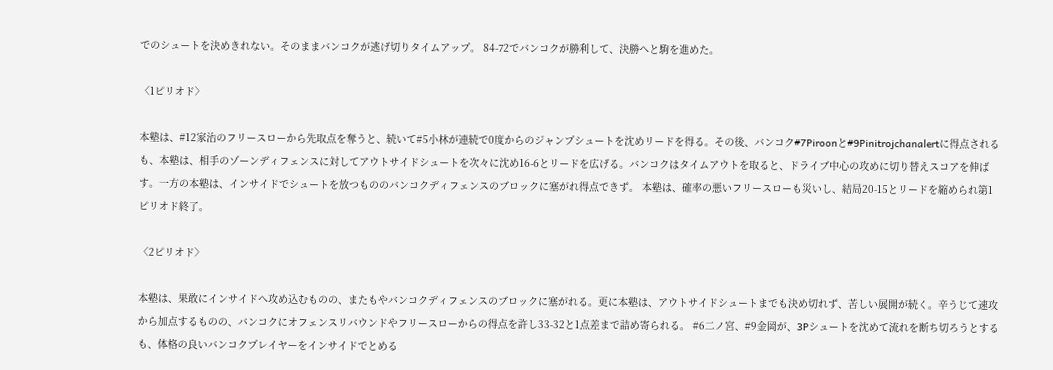でのシュートを決めきれない。そのままバンコクが逃げ切りタイムアップ。 84-72でバンコクが勝利して、決勝へと駒を進めた。

〈1ピリオド〉

本塾は、#12家治のフリースローから先取点を奪うと、続いて#5小林が連続で0度からのジャンプシュートを沈めリードを得る。その後、バンコク#7Piroonと#9Pinitrojchanalertに得点されるも、本塾は、相手のゾーンディフェンスに対してアウトサイドシュートを次々に沈め16-6とリードを広げる。バンコクはタイムアウトを取ると、ドライブ中心の攻めに切り替えスコアを伸ばす。一方の本塾は、インサイドでシュートを放つもののバンコクディフェンスのブロックに塞がれ得点できず。 本塾は、確率の悪いフリースローも災いし、結局20-15とリードを縮められ第1ピリオド終了。

〈2ピリオド〉

本塾は、果敢にインサイドへ攻め込むものの、またもやバンコクディフェンスのブロックに塞がれる。更に本塾は、アウトサイドシュートまでも決め切れず、苦しい展開が続く。辛うじて速攻から加点するものの、バンコクにオフェンスリバウンドやフリースローからの得点を許し33-32と1点差まで詰め寄られる。 #6二ノ宮、#9金岡が、3Pシュートを沈めて流れを断ち切ろうとするも、体格の良いバンコクプレイヤーをインサイドでとめる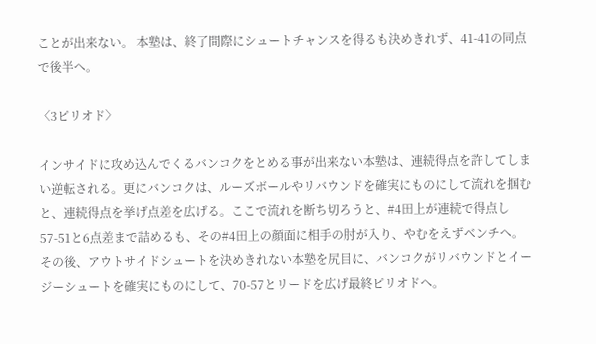ことが出来ない。 本塾は、終了間際にシュートチャンスを得るも決めきれず、41-41の同点で後半へ。

〈3ピリオド〉

インサイドに攻め込んでくるバンコクをとめる事が出来ない本塾は、連続得点を許してしまい逆転される。更にバンコクは、ルーズボールやリバウンドを確実にものにして流れを掴むと、連続得点を挙げ点差を広げる。ここで流れを断ち切ろうと、#4田上が連続で得点し57-51と6点差まで詰めるも、その#4田上の顔面に相手の肘が入り、やむをえずベンチへ。 その後、アウトサイドシュートを決めきれない本塾を尻目に、バンコクがリバウンドとイージーシュートを確実にものにして、70-57とリードを広げ最終ピリオドへ。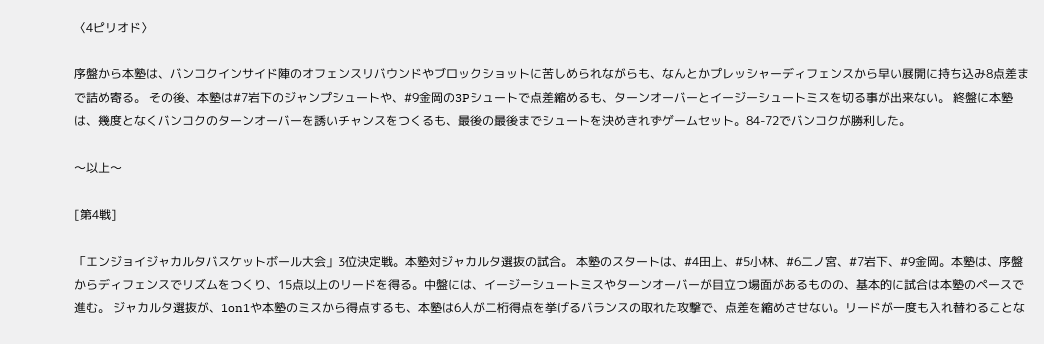〈4ピリオド〉

序盤から本塾は、バンコクインサイド陣のオフェンスリバウンドやブロックショットに苦しめられながらも、なんとかプレッシャーディフェンスから早い展開に持ち込み8点差まで詰め寄る。 その後、本塾は#7岩下のジャンプシュートや、#9金岡の3Pシュートで点差縮めるも、ターンオーバーとイージーシュートミスを切る事が出来ない。 終盤に本塾は、幾度となくバンコクのターンオーバーを誘いチャンスをつくるも、最後の最後までシュートを決めきれずゲームセット。84-72でバンコクが勝利した。

〜以上〜

[第4戦]

「エンジョイジャカルタバスケットボール大会」3位決定戦。本塾対ジャカルタ選抜の試合。 本塾のスタートは、#4田上、#5小林、#6二ノ宮、#7岩下、#9金岡。本塾は、序盤からディフェンスでリズムをつくり、15点以上のリードを得る。中盤には、イージーシュートミスやターンオーバーが目立つ場面があるものの、基本的に試合は本塾のペースで進む。 ジャカルタ選抜が、1on1や本塾のミスから得点するも、本塾は6人が二桁得点を挙げるバランスの取れた攻撃で、点差を縮めさせない。リードが一度も入れ替わることな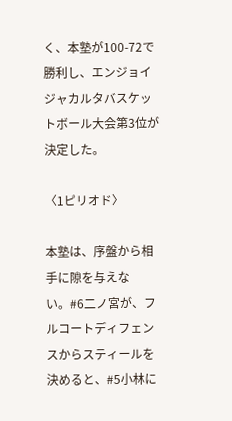く、本塾が100-72で勝利し、エンジョイジャカルタバスケットボール大会第3位が決定した。

〈1ピリオド〉

本塾は、序盤から相手に隙を与えない。#6二ノ宮が、フルコートディフェンスからスティールを決めると、#5小林に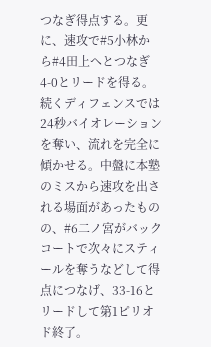つなぎ得点する。更に、速攻で#5小林から#4田上へとつなぎ4-0とリードを得る。続くディフェンスでは24秒バイオレーションを奪い、流れを完全に傾かせる。中盤に本塾のミスから速攻を出される場面があったものの、#6二ノ宮がバックコートで次々にスティールを奪うなどして得点につなげ、33-16とリードして第1ピリオド終了。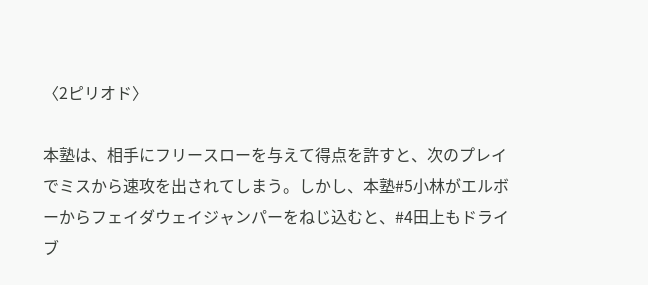〈2ピリオド〉

本塾は、相手にフリースローを与えて得点を許すと、次のプレイでミスから速攻を出されてしまう。しかし、本塾#5小林がエルボーからフェイダウェイジャンパーをねじ込むと、#4田上もドライブ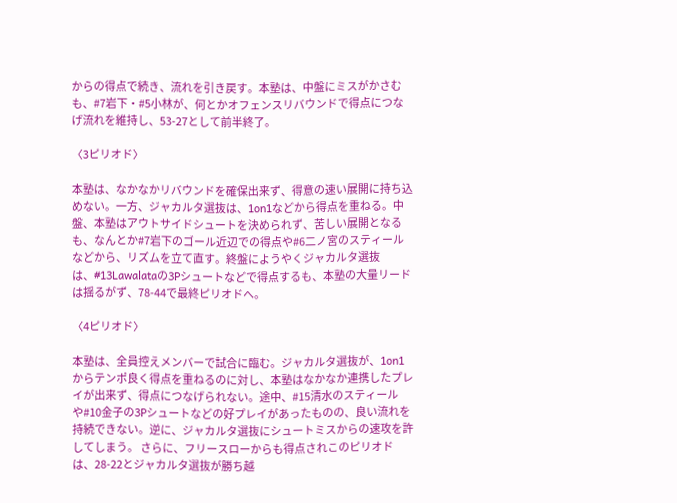からの得点で続き、流れを引き戻す。本塾は、中盤にミスがかさむも、#7岩下・#5小林が、何とかオフェンスリバウンドで得点につなげ流れを維持し、53-27として前半終了。

〈3ピリオド〉

本塾は、なかなかリバウンドを確保出来ず、得意の速い展開に持ち込めない。一方、ジャカルタ選抜は、1on1などから得点を重ねる。中盤、本塾はアウトサイドシュートを決められず、苦しい展開となるも、なんとか#7岩下のゴール近辺での得点や#6二ノ宮のスティールなどから、リズムを立て直す。終盤にようやくジャカルタ選抜は、#13Lawalataの3Pシュートなどで得点するも、本塾の大量リードは揺るがず、78-44で最終ピリオドへ。

〈4ピリオド〉

本塾は、全員控えメンバーで試合に臨む。ジャカルタ選抜が、1on1からテンポ良く得点を重ねるのに対し、本塾はなかなか連携したプレイが出来ず、得点につなげられない。途中、#15清水のスティールや#10金子の3Pシュートなどの好プレイがあったものの、良い流れを持続できない。逆に、ジャカルタ選抜にシュートミスからの速攻を許してしまう。 さらに、フリースローからも得点されこのピリオドは、28-22とジャカルタ選抜が勝ち越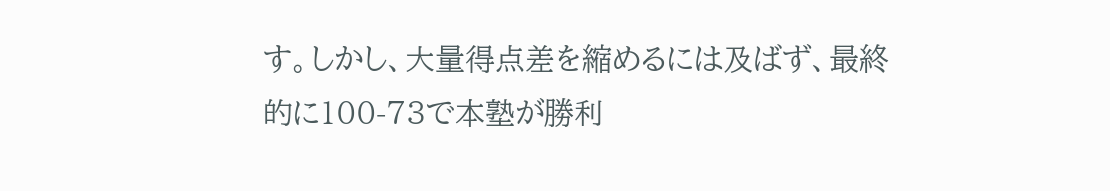す。しかし、大量得点差を縮めるには及ばず、最終的に100-73で本塾が勝利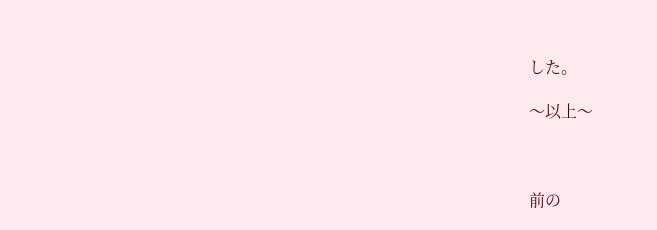した。

〜以上〜



前の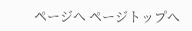ページへ ページトップへ